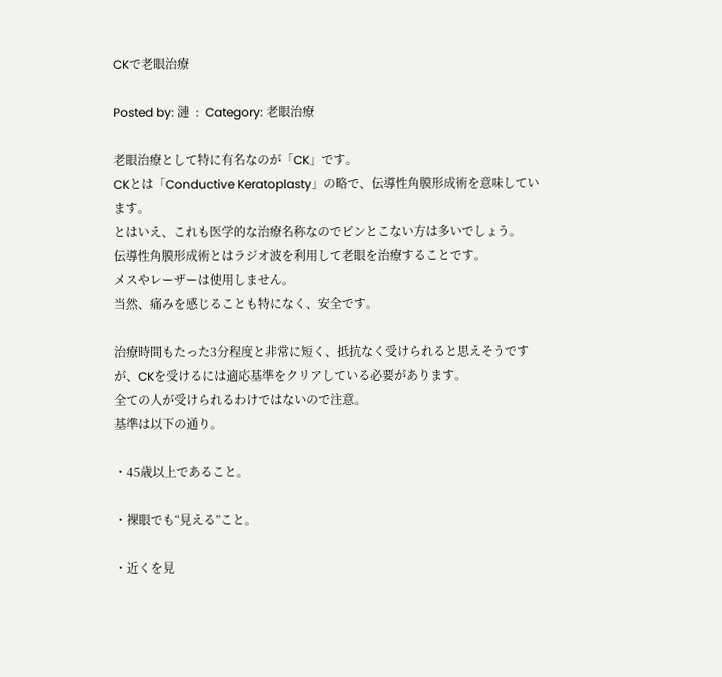CKで老眼治療

Posted by: 漣  :  Category: 老眼治療

老眼治療として特に有名なのが「CK」です。
CKとは「Conductive Keratoplasty」の略で、伝導性角膜形成術を意味しています。
とはいえ、これも医学的な治療名称なのでピンとこない方は多いでしょう。
伝導性角膜形成術とはラジオ波を利用して老眼を治療することです。
メスやレーザーは使用しません。
当然、痛みを感じることも特になく、安全です。

治療時間もたった3分程度と非常に短く、抵抗なく受けられると思えそうですが、CKを受けるには適応基準をクリアしている必要があります。
全ての人が受けられるわけではないので注意。
基準は以下の通り。

・45歳以上であること。

・裸眼でも“見える”こと。

・近くを見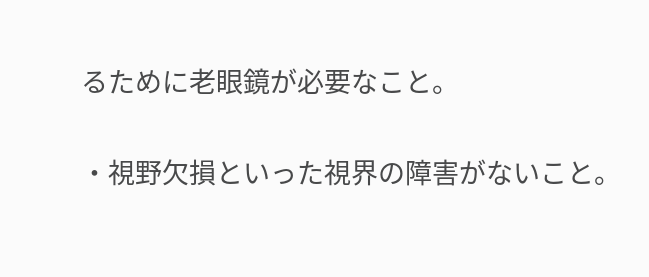るために老眼鏡が必要なこと。

・視野欠損といった視界の障害がないこと。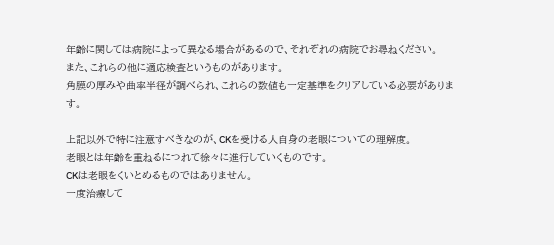年齢に関しては病院によって異なる場合があるので、それぞれの病院でお尋ねください。
また、これらの他に適応検査というものがあります。
角膜の厚みや曲率半径が調べられ、これらの数値も一定基準をクリアしている必要があります。

上記以外で特に注意すべきなのが、CKを受ける人自身の老眼についての理解度。
老眼とは年齢を重ねるにつれて徐々に進行していくものです。
CKは老眼をくいとめるものではありません。
一度治療して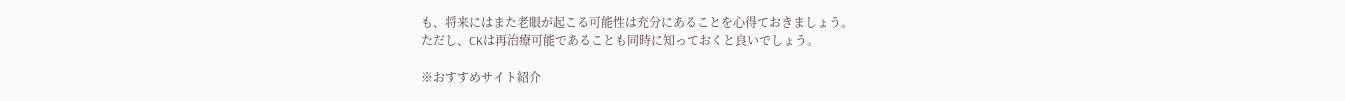も、将来にはまた老眼が起こる可能性は充分にあることを心得ておきましょう。
ただし、CKは再治療可能であることも同時に知っておくと良いでしょう。

※おすすめサイト紹介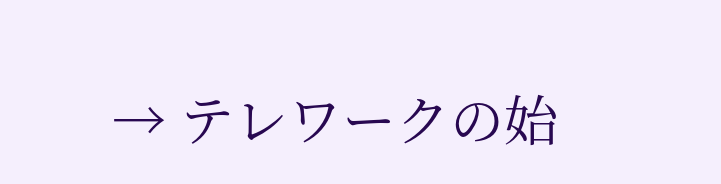→ テレワークの始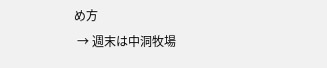め方
 → 週末は中洞牧場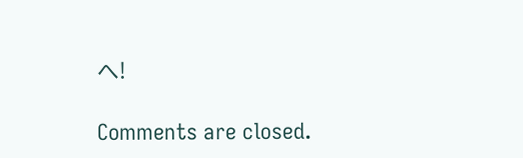へ!

Comments are closed.